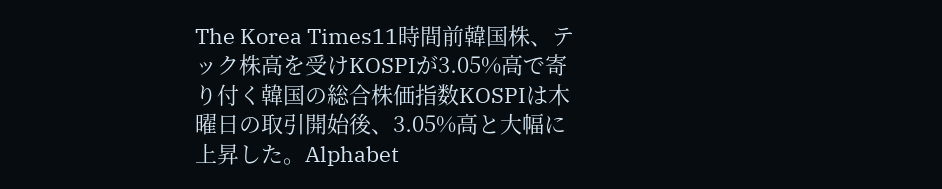The Korea Times11時間前韓国株、テック株高を受けKOSPIが3.05%高で寄り付く韓国の総合株価指数KOSPIは木曜日の取引開始後、3.05%高と大幅に上昇した。Alphabet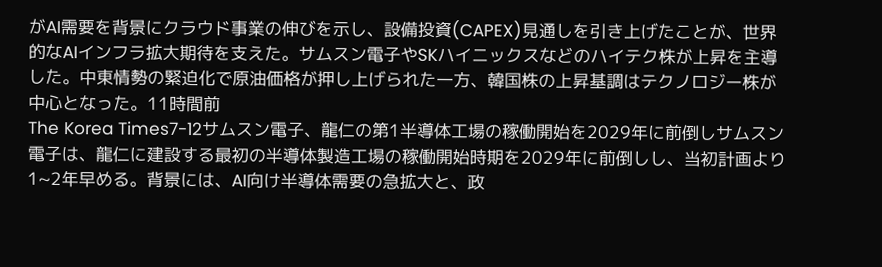がAI需要を背景にクラウド事業の伸びを示し、設備投資(CAPEX)見通しを引き上げたことが、世界的なAIインフラ拡大期待を支えた。サムスン電子やSKハイニックスなどのハイテク株が上昇を主導した。中東情勢の緊迫化で原油価格が押し上げられた一方、韓国株の上昇基調はテクノロジー株が中心となった。11時間前
The Korea Times7-12サムスン電子、龍仁の第1半導体工場の稼働開始を2029年に前倒しサムスン電子は、龍仁に建設する最初の半導体製造工場の稼働開始時期を2029年に前倒しし、当初計画より1~2年早める。背景には、AI向け半導体需要の急拡大と、政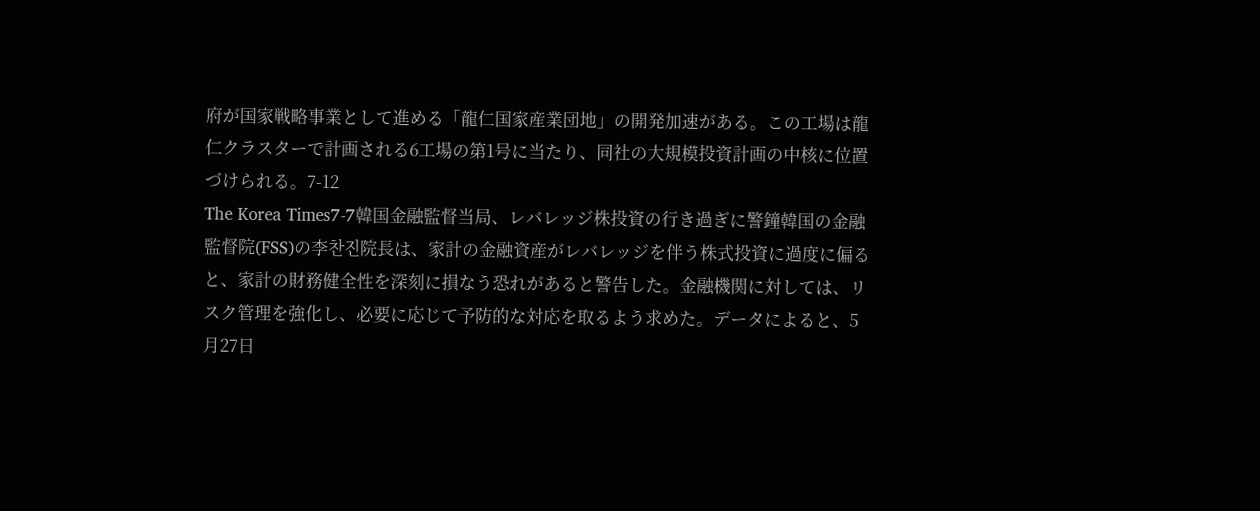府が国家戦略事業として進める「龍仁国家産業団地」の開発加速がある。この工場は龍仁クラスターで計画される6工場の第1号に当たり、同社の大規模投資計画の中核に位置づけられる。7-12
The Korea Times7-7韓国金融監督当局、レバレッジ株投資の行き過ぎに警鐘韓国の金融監督院(FSS)の李찬진院長は、家計の金融資産がレバレッジを伴う株式投資に過度に偏ると、家計の財務健全性を深刻に損なう恐れがあると警告した。金融機関に対しては、リスク管理を強化し、必要に応じて予防的な対応を取るよう求めた。データによると、5月27日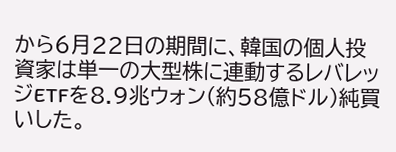から6月22日の期間に、韓国の個人投資家は単一の大型株に連動するレバレッジETFを8.9兆ウォン(約58億ドル)純買いした。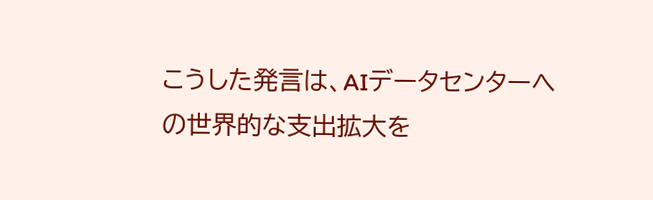こうした発言は、AIデータセンターへの世界的な支出拡大を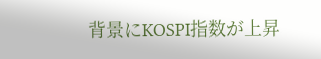背景にKOSPI指数が上昇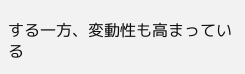する一方、変動性も高まっている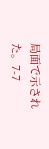局面で示された。7-7